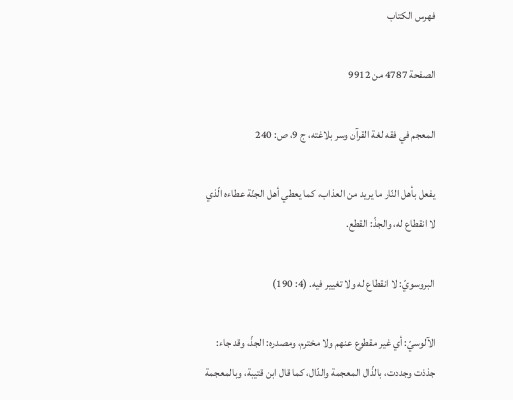فهرس الكتاب

الصفحة 4787 من 9912

المعجم في فقه لغة القرآن وسر بلاغته، ج 9، ص: 240

يفعل بأهل النّار ما يريد من العذاب، كما يعطي أهل الجنّة عطاءه الّذي لا انقطاع له، والجذّ: القطع.

البروسويّ: لا انقطاع له ولا تغيير فيه. (4: 190)

الآلوسيّ: أي غير مقطوع عنهم ولا مخترم، ومصدره: الجذّ، وقد جاء: جذذت وجددت، بالذّال المعجمة والدّال، كما قال ابن قتيبة، وبالمعجمة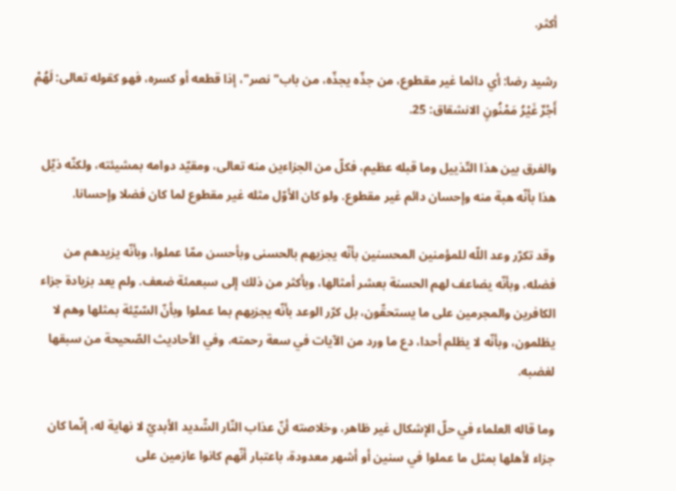أكثر.

رشيد رضا: أي دائما غير مقطوع، من جذّه يجذّه، من باب"نصر"، إذا قطعه أو كسره، فهو كقوله تعالى: لَهُمْ أَجْرٌ غَيْرُ مَمْنُونٍ الانشقاق: 25.

والفرق بين هذا التّذييل وما قبله عظيم، فكلّ من الجزاءين منه تعالى، ومقيّد دوامه بمشيئته، ولكنّه ذيّل هذا بأنّه هبة منه وإحسان دائم غير مقطوع. ولو كان الأوّل مثله غير مقطوع لما كان فضلا وإحسانا.

وقد تكرّر وعد اللّه للمؤمنين المحسنين بأنّه يجزيهم بالحسنى وبأحسن ممّا عملوا، وبأنّه يزيدهم من فضله، وبأنّه يضاعف لهم الحسنة بعشر أمثالها، وبأكثر من ذلك إلى سبعمئة ضعف. ولم يعد بزيادة جزاء الكافرين والمجرمين على ما يستحقّون، بل كرّر الوعد بأنّه يجزيهم بما عملوا وبأنّ السّيّئة بمثلها وهم لا يظلمون، وبأنّه لا يظلم أحدا، دع ما ورد من الآيات في سعة رحمته، وفي الأحاديث الصّحيحة من سبقها لغضبه.

وما قاله العلماء في حلّ الإشكال غير ظاهر، وخلاصته أنّ عذاب النّار الشّديد الأبديّ لا نهاية له، إنّما كان جزاء لأهلها بمثل ما عملوا في سنين أو أشهر معدودة، باعتبار أنّهم كانوا عازمين على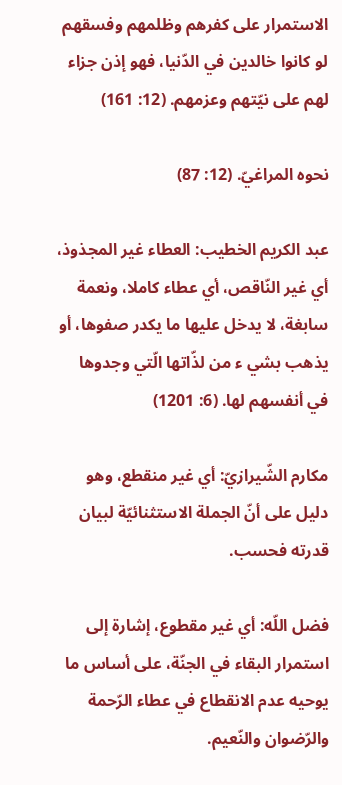الاستمرار على كفرهم وظلمهم وفسقهم لو كانوا خالدين في الدّنيا، فهو إذن جزاء لهم على نيّتهم وعزمهم. (12: 161)

نحوه المراغيّ. (12: 87)

عبد الكريم الخطيب: العطاء غير المجذوذ، أي غير النّاقص، أي عطاء كاملا، ونعمة سابغة، لا يدخل عليها ما يكدر صفوها، أو يذهب بشي ء من لذّاتها الّتي وجدوها في أنفسهم لها. (6: 1201)

مكارم الشّيرازيّ: أي غير منقطع، وهو دليل على أنّ الجملة الاستثنائيّة لبيان قدرته فحسب.

فضل اللّه: أي غير مقطوع، إشارة إلى استمرار البقاء في الجنّة، على أساس ما يوحيه عدم الانقطاع في عطاء الرّحمة والرّضوان والنّعيم.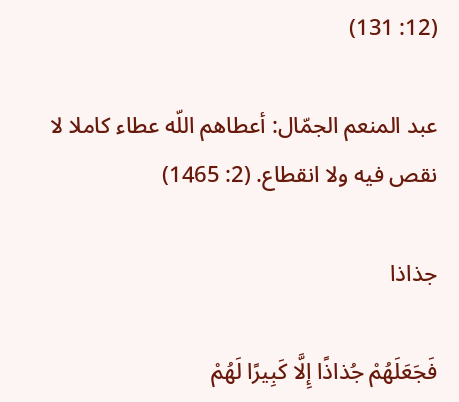(12: 131)

عبد المنعم الجمّال: أعطاهم اللّه عطاء كاملا لا نقص فيه ولا انقطاع. (2: 1465)

جذاذا

فَجَعَلَهُمْ جُذاذًا إِلَّا كَبِيرًا لَهُمْ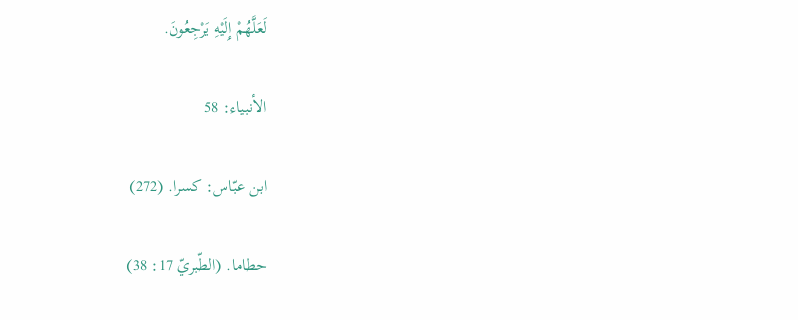لَعَلَّهُمْ إِلَيْهِ يَرْجِعُونَ.

الأنبياء: 58

ابن عبّاس: كسرا. (272)

حطاما. (الطّبريّ 17: 38)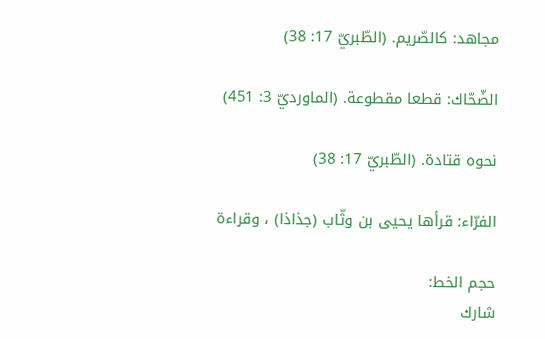مجاهد: كالصّريم. (الطّبريّ 17: 38)

الضّحّاك: قطعا مقطوعة. (الماورديّ 3: 451)

نحوه قتادة. (الطّبريّ 17: 38)

الفرّاء: قرأها يحيى بن وثّاب (جذاذا) ، وقراءة

حجم الخط:
شارك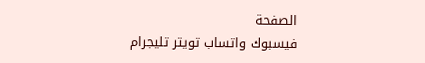الصفحة
فيسبوك واتساب تويتر تليجرام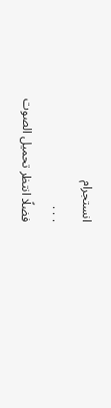انستجرام
. . .
فضلًا انتظر تحميل الصوت